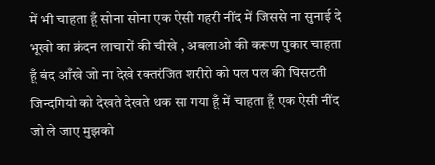में भी चाहता हूँ सोना सोना एक ऐसी गहरी नींद में जिससे ना सुनाई दे भूखो का क्रंदन लाचारों की चीखे , अबलाओ की करूण पुकार चाहता हूँ बंद आँखे जो ना देखे रक्तरंजित शरीरो को पल पल की घिसटती जिन्दगियो को देखते देखते थक सा गया हूँ में चाहता हूँ एक ऐसी नींद जो ले जाए मुझको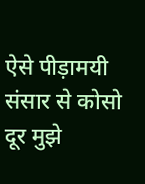ऐसे पीड़ामयी संसार से कोसो दूर मुझे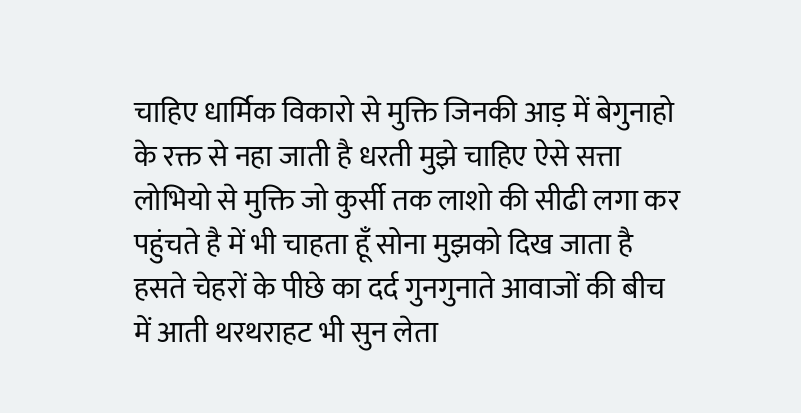चाहिए धार्मिक विकारो से मुक्ति जिनकी आड़ में बेगुनाहो के रक्त से नहा जाती है धरती मुझे चाहिए ऐसे सत्ता लोभियो से मुक्ति जो कुर्सी तक लाशो की सीढी लगा कर पहुंचते है में भी चाहता हूँ सोना मुझको दिख जाता है हसते चेहरों के पीछे का दर्द गुनगुनाते आवाजों की बीच में आती थरथराहट भी सुन लेता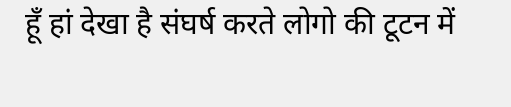हूँ हां देखा है संघर्ष करते लोगो की टूटन में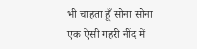भी चाहता हूँ सोना सोना एक ऐसी गहरी नींद में